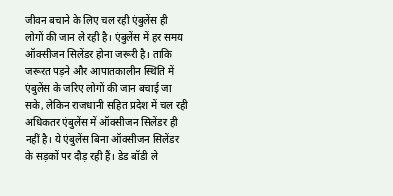जीवन बचाने के लिए चल रही एंबुलेंस ही लोगों की जान ले रही है। एंबुलेंस में हर समय ऑक्सीजन सिलेंडर होना जरूरी है। ताकि जरूरत पड़ने और आपातकालीन स्थिति में एंबुलेंस के जरिए लोगों की जान बचाई जा सके, लेकिन राजधानी सहित प्रदेश में चल रही अधिकतर एंबुलेंस में ऑक्सीजन सिलेंडर ही नहीं है। ये एंबुलेंस बिना ऑक्सीजन सिलेंडर के सड़कों पर दौड़ रही हैं। डेड बॉडी ले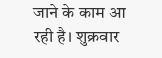जाने के काम आ रही है। शुक्रवार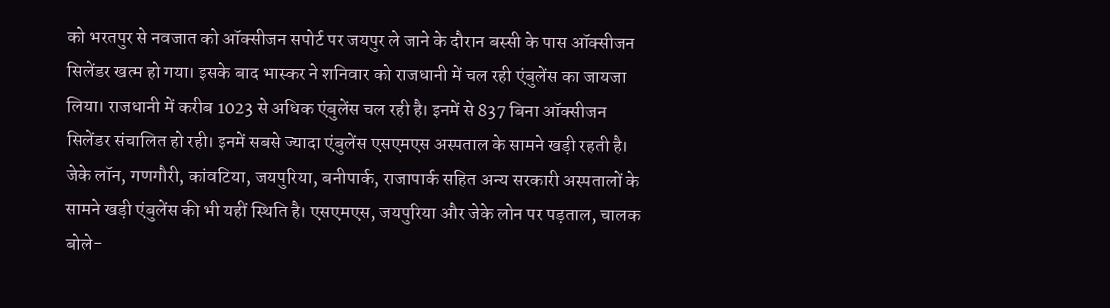को भरतपुर से नवजात को ऑक्सीजन सपोर्ट पर जयपुर ले जाने के दौरान बस्सी के पास ऑक्सीजन सिलेंडर खत्म हो गया। इसके बाद भास्कर ने शनिवार को राजधानी में चल रही एंबुलेंस का जायजा लिया। राजधानी में करीब 1023 से अधिक एंबुलेंस चल रही है। इनमें से 837 बिना ऑक्सीजन सिलेंडर संचालित हो रही। इनमें सबसे ज्यादा एंबुलेंस एसएमएस अस्पताल के सामने खड़ी रहती है। जेके लॉन, गणगौरी, कांवटिया, जयपुरिया, बनीपार्क, राजापार्क सहित अन्य सरकारी अस्पतालों के सामने खड़ी एंबुलेंस की भी यहीं स्थिति है। एसएमएस, जयपुरिया और जेके लोन पर पड़ताल, चालक बोले-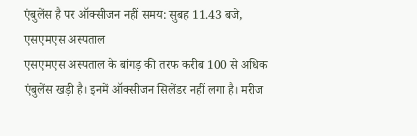एंबुलेंस है पर ऑक्सीजन नहीं समय: सुबह 11.43 बजे, एसएमएस अस्पताल
एसएमएस अस्पताल के बांगड़ की तरफ करीब 100 से अधिक एंबुलेंस खड़ी है। इनमें ऑक्सीजन सिलेंडर नहीं लगा है। मरीज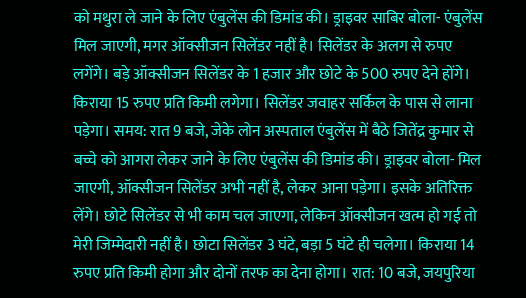को मथुरा ले जाने के लिए एंबुलेंस की डिमांड की। ड्राइवर साबिर बोला- एंबुलेंस मिल जाएगी, मगर ऑक्सीजन सिलेंडर नहीं है। सिलेंडर के अलग से रुपए लगेंगे। बड़े ऑक्सीजन सिलेंडर के 1 हजार और छोटे के 500 रुपए देने होंगे। किराया 15 रुपए प्रति किमी लगेगा। सिलेंडर जवाहर सर्किल के पास से लाना पड़ेगा। समय: रात 9 बजे, जेके लोन अस्पताल एंबुलेंस में बैठे जितेंद्र कुमार से बच्चे को आगरा लेकर जाने के लिए एंबुलेंस की डिमांड की। ड्राइवर बोला- मिल जाएगी, ऑक्सीजन सिलेंडर अभी नहीं है, लेकर आना पड़ेगा। इसके अतिरिक्त लेंगे। छोटे सिलेंडर से भी काम चल जाएगा, लेकिन ऑक्सीजन खत्म हो गई तो मेरी जिम्मेदारी नहीं है। छोटा सिलेंडर 3 घंटे, बड़ा 5 घंटे ही चलेगा। किराया 14 रुपए प्रति किमी होगा और दोनों तरफ का देना होगा। रात: 10 बजे, जयपुरिया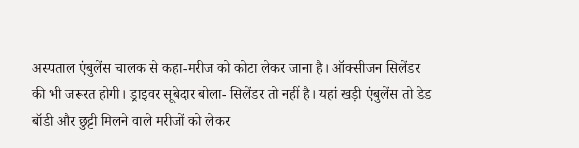अस्पताल एंबुलेंस चालक से कहा-मरीज को कोटा लेकर जाना है। ऑक्सीजन सिलेंडर की भी जरूरत होगी। ड्राइवर सूबेदार बोला- सिलेंडर तो नहीं है। यहां खड़ी एंबुलेंस तो डेड बॉडी और छुट्टी मिलने वाले मरीजों को लेकर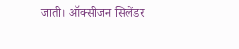जाती। ऑक्सीजन सिलेंडर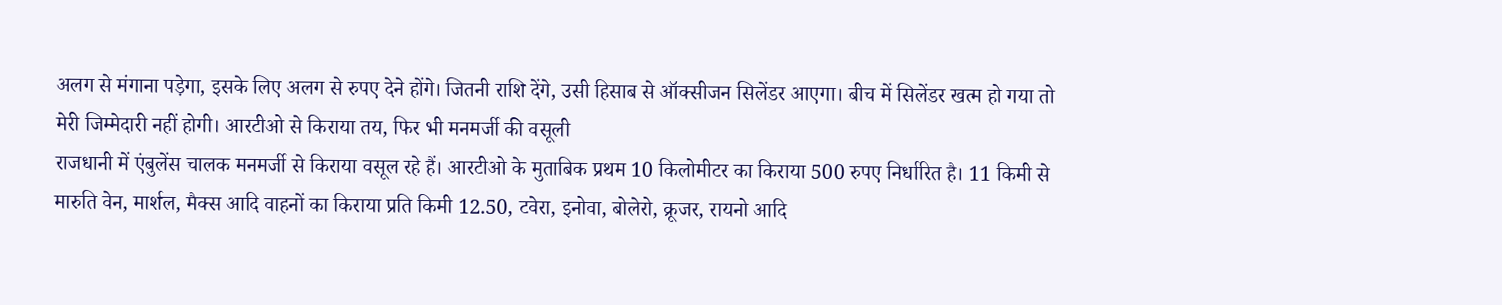अलग से मंगाना पड़ेगा, इसके लिए अलग से रुपए देने होंगे। जितनी राशि देंगे, उसी हिसाब से ऑक्सीजन सिलेंडर आएगा। बीच में सिलेंडर खत्म हो गया तो मेरी जिम्मेदारी नहीं होगी। आरटीओ से किराया तय, फिर भी मनमर्जी की वसूली
राजधानी में एंबुलेंस चालक मनमर्जी से किराया वसूल रहे हैं। आरटीओ के मुताबिक प्रथम 10 किलोमीटर का किराया 500 रुपए निर्धारित है। 11 किमी से मारुति वेन, मार्शल, मैक्स आदि वाहनों का किराया प्रति किमी 12.50, टवेरा, इनोवा, बोलेरो, क्रूजर, रायनो आदि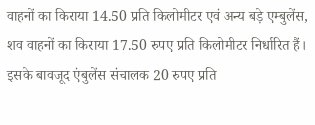वाहनों का किराया 14.50 प्रति किलोमीटर एवं अन्य बड़े एम्बुलेंस, शव वाहनों का किराया 17.50 रुपए प्रति किलोमीटर निर्धारित हैं। इसके बावजूद एंबुलेंस संचालक 20 रुपए प्रति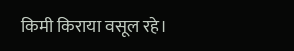किमी किराया वसूल रहे।